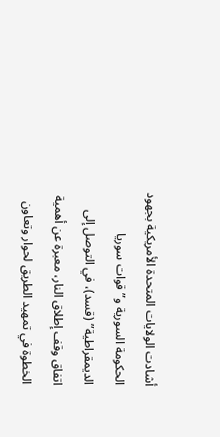أشادت الولايات المتحدة الأمريكية بجهود الحكومة السورية و”قوات سوريا الديمقراطية” (قسد)، في التوصل إلى اتفاق وقف إطلاق النار، معبرة عن أهمية الخطوة في تمهيد الطريق لحوار وتعاون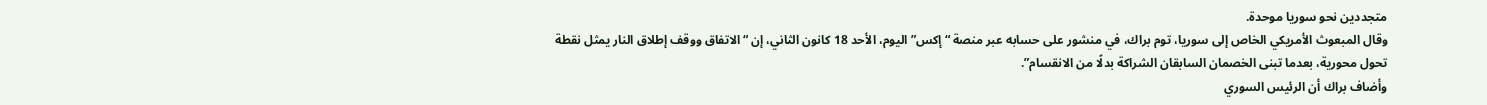متجددين نحو سوريا موحدة.
وقال المبعوث الأمريكي الخاص إلى سوريا، توم براك، في منشور على حسابه عبر منصة “إكس” اليوم، الأحد 18 كانون الثاني، إن “الاتفاق ووقف إطلاق النار يمثل نقطة تحول محورية، بعدما تبنى الخصمان السابقان الشراكة بدلًا من الانقسام”.
وأضاف براك أن الرئيس السوري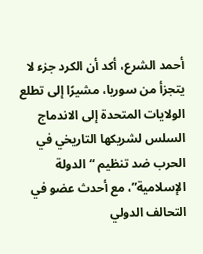أحمد الشرع، أكد أن الكرد جزء لا يتجزأ من سوريا، مشيرًا إلى تطلع الولايات المتحدة إلى الاندماج السلس لشريكها التاريخي في الحرب ضد تنظيم “الدولة الإسلامية”، مع أحدث عضو في التحالف الدولي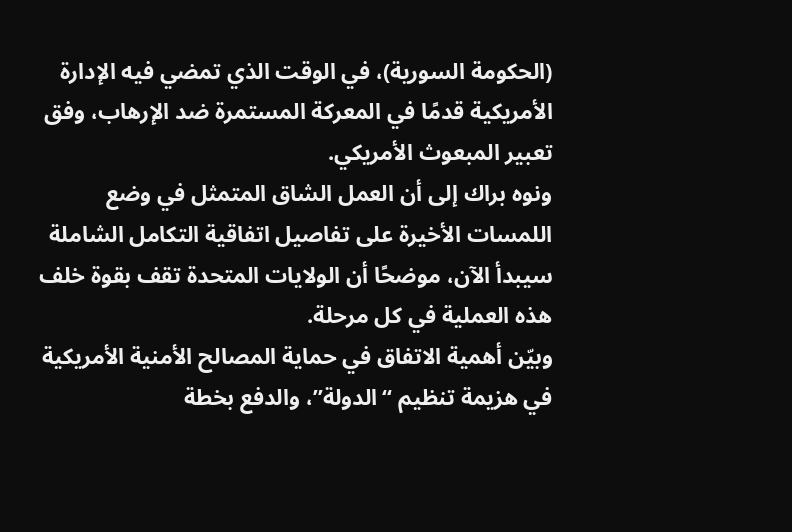(الحكومة السورية)، في الوقت الذي تمضي فيه الإدارة الأمريكية قدمًا في المعركة المستمرة ضد الإرهاب، وفق تعبير المبعوث الأمريكي.
ونوه براك إلى أن العمل الشاق المتمثل في وضع اللمسات الأخيرة على تفاصيل اتفاقية التكامل الشاملة سيبدأ الآن، موضحًا أن الولايات المتحدة تقف بقوة خلف هذه العملية في كل مرحلة.
وبيّن أهمية الاتفاق في حماية المصالح الأمنية الأمريكية في هزيمة تنظيم “الدولة”، والدفع بخطة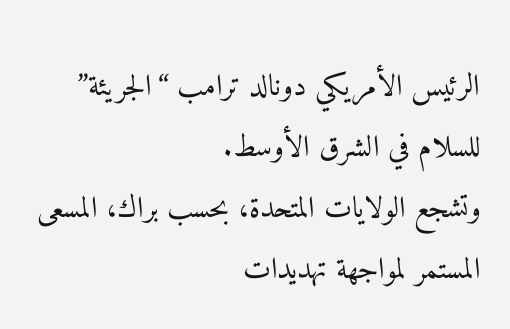الرئيس الأمريكي دونالد ترامب “الجريئة” للسلام في الشرق الأوسط.
وتشجع الولايات المتحدة، بحسب براك، المسعى المستمر لمواجهة تهديدات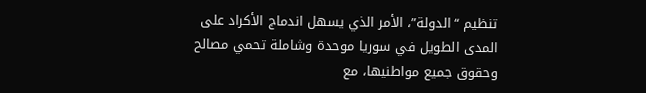تنظيم “الدولة”، الأمر الذي يسهل اندماج الأكراد على المدى الطويل في سوريا موحدة وشاملة تحمي مصالح وحقوق جميع مواطنيها، مع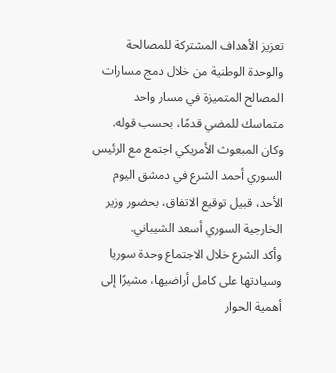تعزيز الأهداف المشتركة للمصالحة والوحدة الوطنية من خلال دمج مسارات المصالح المتميزة في مسار واحد متماسك للمضي قدمًا، بحسب قوله.
وكان المبعوث الأمريكي اجتمع مع الرئيس السوري أحمد الشرع في دمشق اليوم الأحد، قبيل توقيع الاتفاق، بحضور وزير الخارجية السوري أسعد الشيباني.
وأكد الشرع خلال الاجتماع وحدة سوريا وسيادتها على كامل أراضيها، مشيرًا إلى أهمية الحوار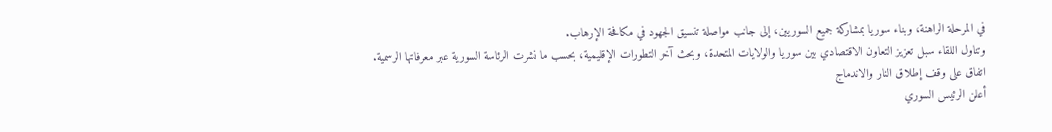في المرحلة الراهنة، وبناء سوريا بمشاركة جميع السوريين، إلى جانب مواصلة تنسيق الجهود في مكافحة الإرهاب.
وتناول اللقاء سبل تعزيز التعاون الاقتصادي بين سوريا والولايات المتحدة، وبحث آخر التطورات الإقليمية، بحسب ما نشرت الرئاسة السورية عبر معرفاتها الرسمية.
اتفاق على وقف إطلاق النار والاندماج
أعلن الرئيس السوري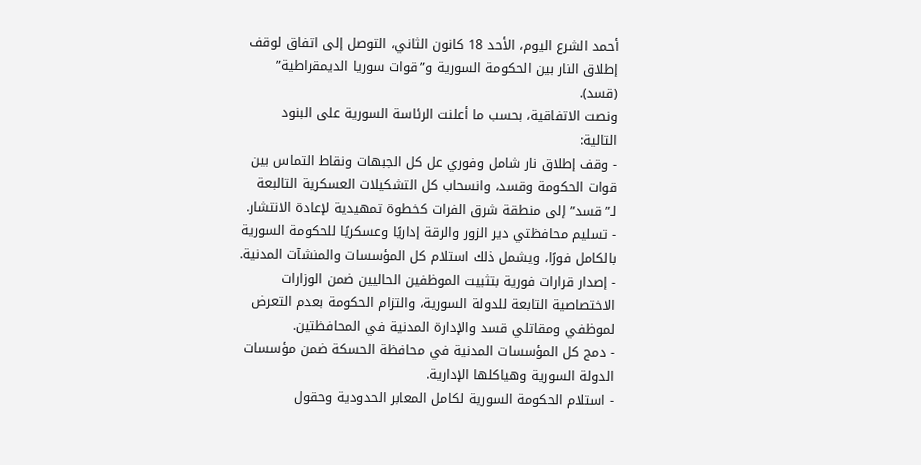أحمد الشرع اليوم، الأحد 18 كانون الثاني، التوصل إلى اتفاق لوقف إطلاق النار بين الحكومة السورية و”قوات سوريا الديمقراطية” (قسد).
ونصت الاتفاقية، بحسب ما أعلنت الرئاسة السورية على البنود التالية:
- وقف إطلاق نار شامل وفوري عل كل الجبهات ونقاط التماس بين قوات الحكومة وقسد، وانسحاب كل التشكيلات العسكرية التالبعة لـ”قسد” إلى منطقة شرق الفرات كخطوة تمهيدية لإعادة الانتشار.
- تسليم محافظتي دير الزور والرقة إداريًا وعسكريًا للحكومة السورية بالكامل فورًا، ويشمل ذلك استلام كل المؤسسات والمنشآت المدنية.
- إصدار قرارات فورية بتثبيت الموظفين الحاليين ضمن الوزارات الاختصاصية التابعة للدولة السورية، والتزام الحكومة بعدم التعرض لموظفي ومقاتلي قسد والإدارة المدنية في المحافظتين.
- دمج كل المؤسسات المدنية في محافظة الحسكة ضمن مؤسسات الدولة السورية وهياكلها الإدارية.
- استلام الحكومة السورية لكامل المعابر الحدودية وحقول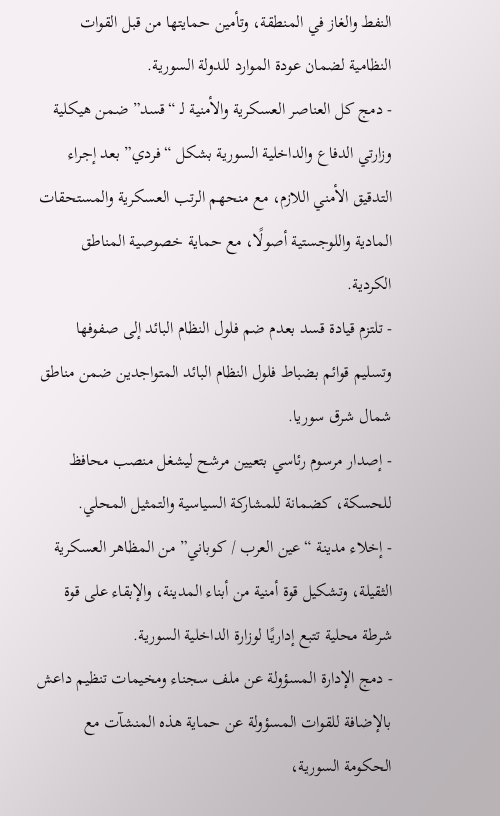النفط والغاز في المنطقة، وتأمين حمايتها من قبل القوات النظامية لضمان عودة الموارد للدولة السورية.
- دمج كل العناصر العسكرية والأمنية لـ “قسد” ضمن هيكلية وزارتي الدفاع والداخلية السورية بشكل “فردي” بعد إجراء التدقيق الأمني اللازم، مع منحهم الرتب العسكرية والمستحقات المادية واللوجستية أصولًا، مع حماية خصوصية المناطق الكردية.
- تلتزم قيادة قسد بعدم ضم فلول النظام البائد إلى صفوفها وتسليم قوائم بضباط فلول النظام البائد المتواجدين ضمن مناطق شمال شرق سوريا.
- إصدار مرسوم رئاسي بتعيين مرشح ليشغل منصب محافظ للحسكة، كضمانة للمشاركة السياسية والتمثيل المحلي.
- إخلاء مدينة “عين العرب / كوباني” من المظاهر العسكرية الثقيلة، وتشكيل قوة أمنية من أبناء المدينة، والإبقاء على قوة شرطة محلية تتبع إداريًا لوزارة الداخلية السورية.
- دمج الإدارة المسؤولة عن ملف سجناء ومخيمات تنظيم داعش بالإضافة للقوات المسؤولة عن حماية هذه المنشآت مع الحكومة السورية،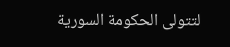لتتولى الحكومة السورية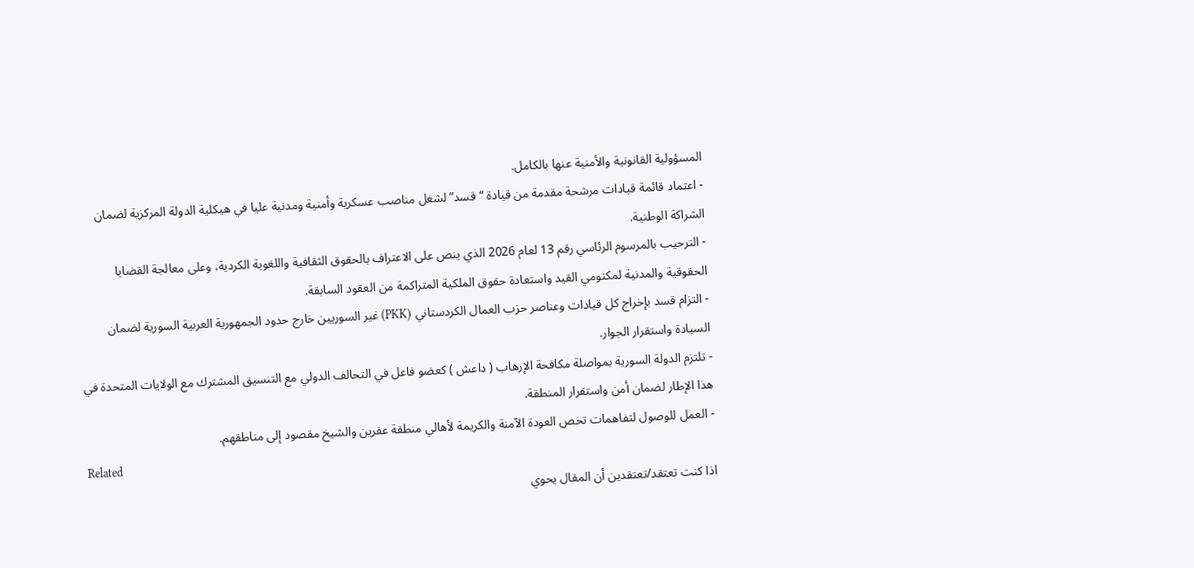المسؤولية القانونية والأمنية عنها بالكامل.
- اعتماد قائمة قيادات مرشحة مقدمة من قيادة “قسد” لشغل مناصب عسكرية وأمنية ومدنية عليا في هيكلية الدولة المركزية لضمان الشراكة الوطنية.
- الترحيب بالمرسوم الرئاسي رقم 13 لعام 2026 الذي ينص على الاعتراف بالحقوق الثقافية واللغوية الكردية، وعلى معالجة القضايا الحقوقية والمدنية لمكتومي القيد واستعادة حقوق الملكية المتراكمة من العقود السابقة.
- التزام قسد بإخراج كل قيادات وعناصر حزب العمال الكردستاني (PKK) غير السوريين خارج حدود الجمهورية العربية السورية لضمان السيادة واستقرار الجوار.
- تلتزم الدولة السورية بمواصلة مكافحة الإرهاب ( داعش ) كعضو فاعل في التحالف الدولي مع التنسيق المشترك مع الولايات المتحدة في هذا الإطار لضمان أمن واستقرار المنطقة.
- العمل للوصول لتفاهمات تخص العودة الآمنة والكريمة لأهالي منطقة عفرين والشيخ مقصود إلى مناطقهم.
Related
اذا كنت تعتقد/تعتقدين أن المقال يحوي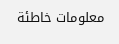معلومات خاطئة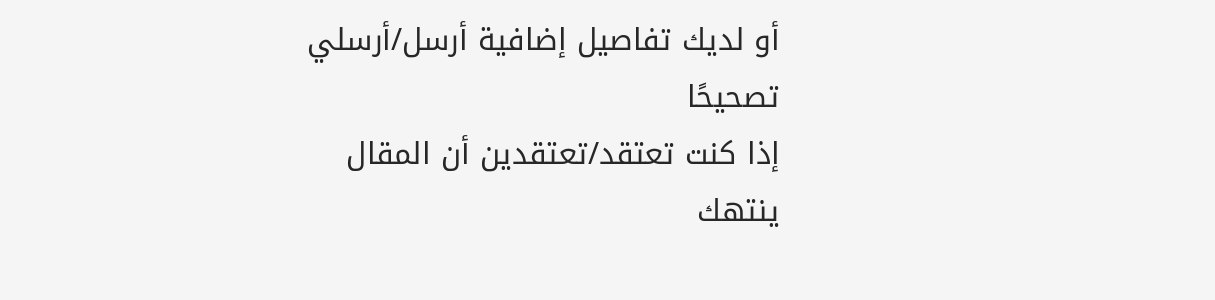أو لديك تفاصيل إضافية أرسل/أرسلي تصحيحًا
إذا كنت تعتقد/تعتقدين أن المقال ينتهك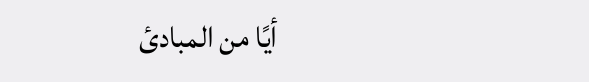أيًا من المبادئ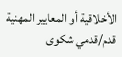الأخلاقية أو المعايير المهنية قدم/قدمي شكوى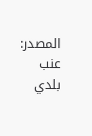المصدر: عنب بلدي